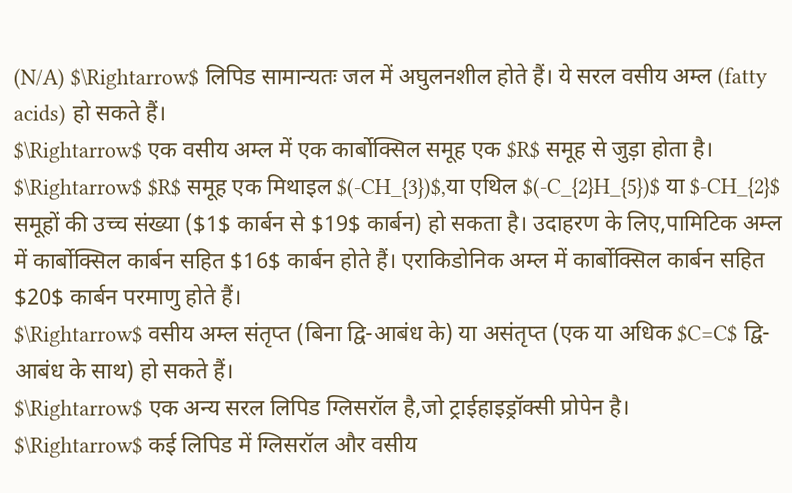(N/A) $\Rightarrow$ लिपिड सामान्यतः जल में अघुलनशील होते हैं। ये सरल वसीय अम्ल (fatty acids) हो सकते हैं।
$\Rightarrow$ एक वसीय अम्ल में एक कार्बोक्सिल समूह एक $R$ समूह से जुड़ा होता है।
$\Rightarrow$ $R$ समूह एक मिथाइल $(-CH_{3})$,या एथिल $(-C_{2}H_{5})$ या $-CH_{2}$ समूहों की उच्च संख्या ($1$ कार्बन से $19$ कार्बन) हो सकता है। उदाहरण के लिए,पामिटिक अम्ल में कार्बोक्सिल कार्बन सहित $16$ कार्बन होते हैं। एराकिडोनिक अम्ल में कार्बोक्सिल कार्बन सहित $20$ कार्बन परमाणु होते हैं।
$\Rightarrow$ वसीय अम्ल संतृप्त (बिना द्वि-आबंध के) या असंतृप्त (एक या अधिक $C=C$ द्वि-आबंध के साथ) हो सकते हैं।
$\Rightarrow$ एक अन्य सरल लिपिड ग्लिसरॉल है,जो ट्राईहाइड्रॉक्सी प्रोपेन है।
$\Rightarrow$ कई लिपिड में ग्लिसरॉल और वसीय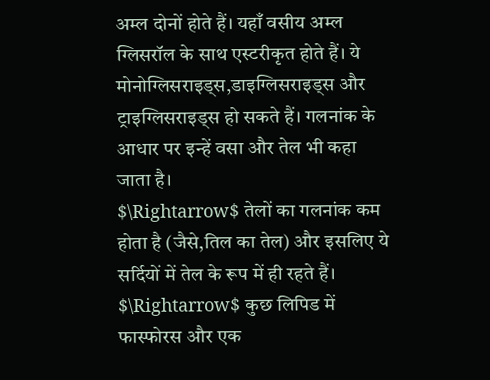अम्ल दोनों होते हैं। यहाँ वसीय अम्ल ग्लिसरॉल के साथ एस्टरीकृत होते हैं। ये मोनोग्लिसराइड्स,डाइग्लिसराइड्स और ट्राइग्लिसराइड्स हो सकते हैं। गलनांक के आधार पर इन्हें वसा और तेल भी कहा जाता है।
$\Rightarrow$ तेलों का गलनांक कम होता है (जैसे,तिल का तेल) और इसलिए ये सर्दियों में तेल के रूप में ही रहते हैं।
$\Rightarrow$ कुछ लिपिड में फास्फोरस और एक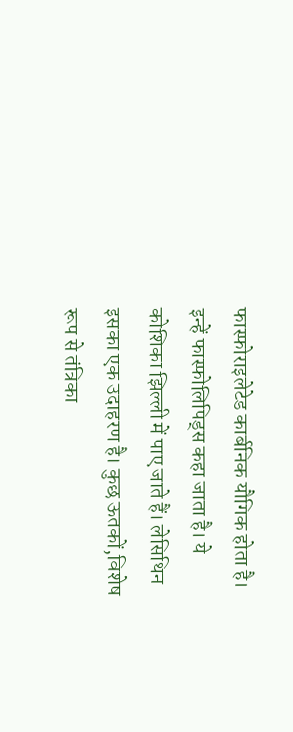फास्फोराइलेटेड कार्बनिक यौगिक होता है। इन्हें फास्फोलिपिड्स कहा जाता है। ये कोशिका झिल्ली में पाए जाते हैं। लेसिथिन इसका एक उदाहरण है। कुछ ऊतकों,विशेष रूप से तंत्रिका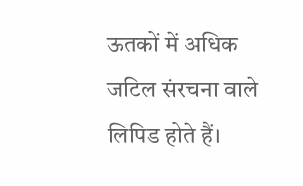ऊतकों में अधिक जटिल संरचना वाले लिपिड होते हैं।